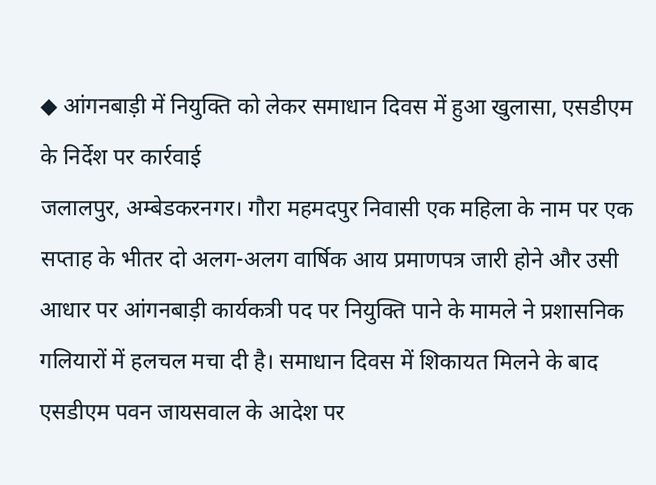◆ आंगनबाड़ी में नियुक्ति को लेकर समाधान दिवस में हुआ खुलासा, एसडीएम के निर्देश पर कार्रवाई
जलालपुर, अम्बेडकरनगर। गौरा महमदपुर निवासी एक महिला के नाम पर एक सप्ताह के भीतर दो अलग-अलग वार्षिक आय प्रमाणपत्र जारी होने और उसी आधार पर आंगनबाड़ी कार्यकत्री पद पर नियुक्ति पाने के मामले ने प्रशासनिक गलियारों में हलचल मचा दी है। समाधान दिवस में शिकायत मिलने के बाद एसडीएम पवन जायसवाल के आदेश पर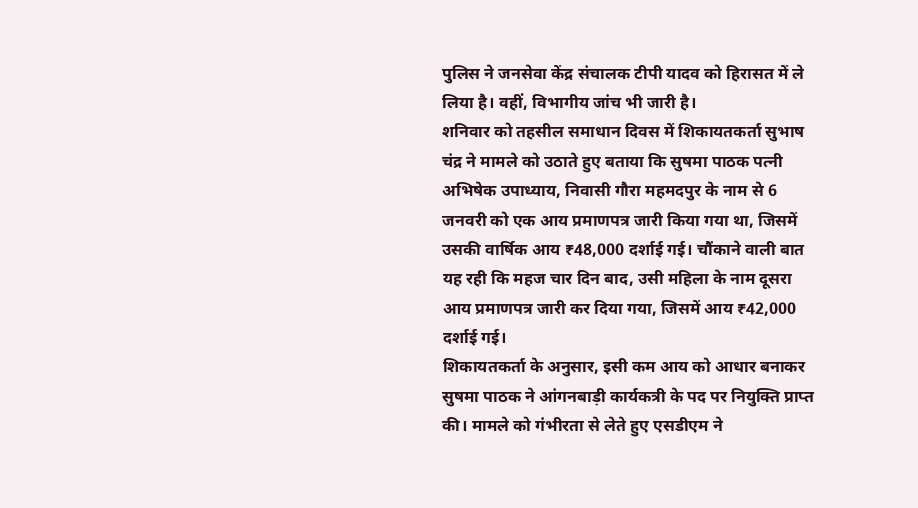पुलिस ने जनसेवा केंद्र संचालक टीपी यादव को हिरासत में ले लिया है। वहीं, विभागीय जांच भी जारी है।
शनिवार को तहसील समाधान दिवस में शिकायतकर्ता सुभाष चंद्र ने मामले को उठाते हुए बताया कि सुषमा पाठक पत्नी अभिषेक उपाध्याय, निवासी गौरा महमदपुर के नाम से 6 जनवरी को एक आय प्रमाणपत्र जारी किया गया था, जिसमें उसकी वार्षिक आय ₹48,000 दर्शाई गई। चौंकाने वाली बात यह रही कि महज चार दिन बाद, उसी महिला के नाम दूसरा आय प्रमाणपत्र जारी कर दिया गया, जिसमें आय ₹42,000 दर्शाई गई।
शिकायतकर्ता के अनुसार, इसी कम आय को आधार बनाकर सुषमा पाठक ने आंगनबाड़ी कार्यकत्री के पद पर नियुक्ति प्राप्त की। मामले को गंभीरता से लेते हुए एसडीएम ने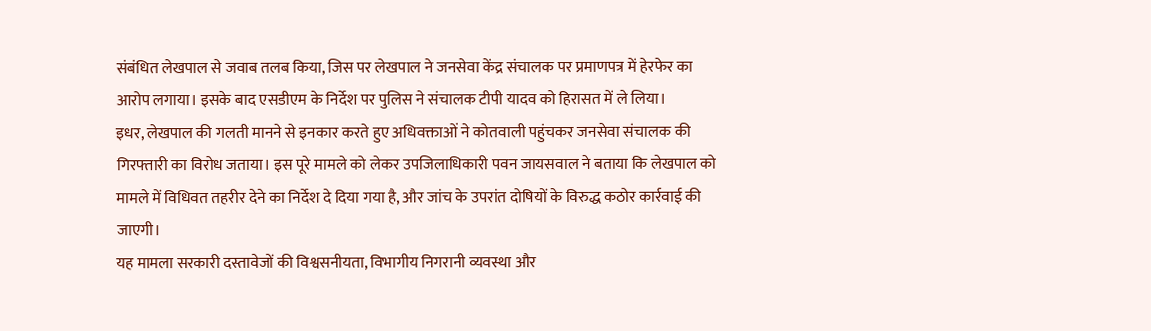संबंधित लेखपाल से जवाब तलब किया, जिस पर लेखपाल ने जनसेवा केंद्र संचालक पर प्रमाणपत्र में हेरफेर का आरोप लगाया। इसके बाद एसडीएम के निर्देश पर पुलिस ने संचालक टीपी यादव को हिरासत में ले लिया।
इधर, लेखपाल की गलती मानने से इनकार करते हुए अधिवक्ताओं ने कोतवाली पहुंचकर जनसेवा संचालक की गिरफ्तारी का विरोध जताया। इस पूरे मामले को लेकर उपजिलाधिकारी पवन जायसवाल ने बताया कि लेखपाल को मामले में विधिवत तहरीर देने का निर्देश दे दिया गया है, और जांच के उपरांत दोषियों के विरुद्ध कठोर कार्रवाई की जाएगी।
यह मामला सरकारी दस्तावेजों की विश्वसनीयता, विभागीय निगरानी व्यवस्था और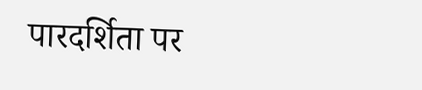पारदर्शिता पर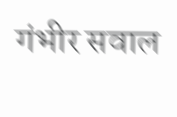गंभीर सवाल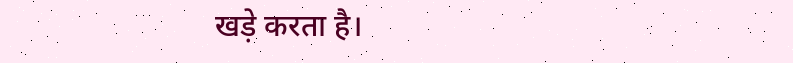खड़े करता है।